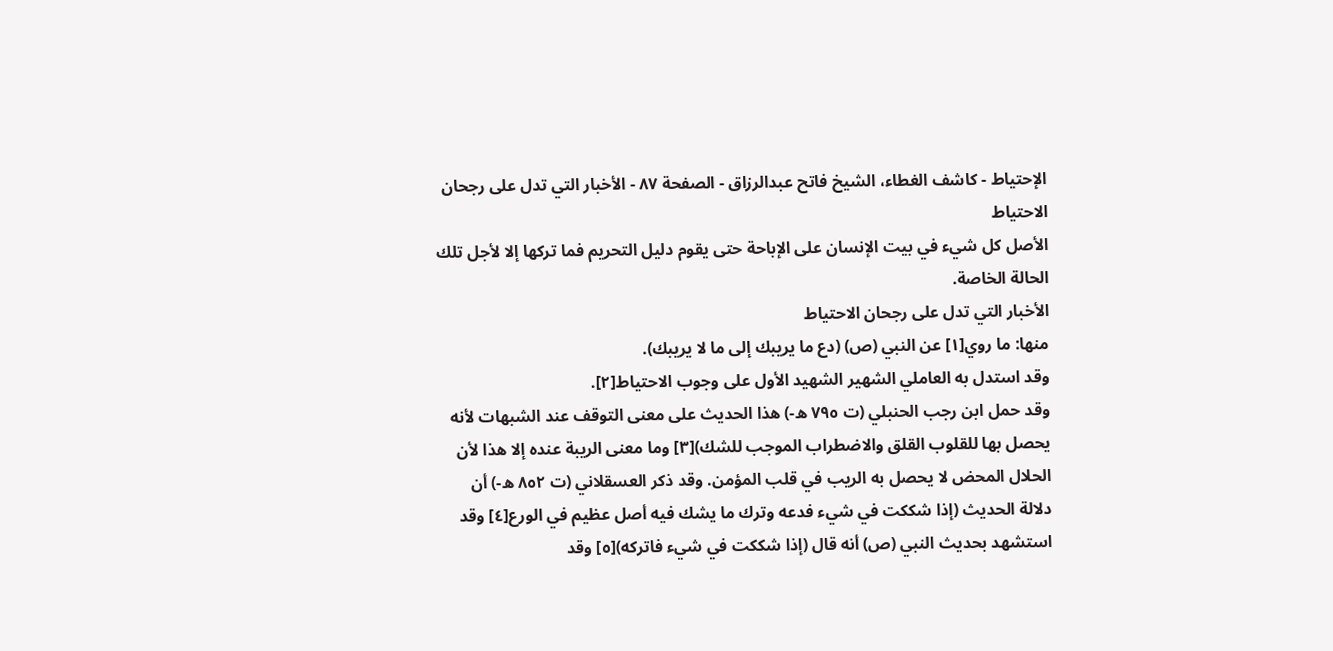الإحتياط - كاشف الغطاء، الشيخ فاتح عبدالرزاق - الصفحة ٨٧ - الأخبار التي تدل على رجحان الاحتياط
الأصل كل شيء في بيت الإنسان على الإباحة حتى يقوم دليل التحريم فما تركها إلا لأجل تلك الحالة الخاصة.
الأخبار التي تدل على رجحان الاحتياط
منها: ما روي[١] عن النبي (ص) (دع ما يريبك إلى ما لا يريبك).
وقد استدل به العاملي الشهير الشهيد الأول على وجوب الاحتياط[٢].
وقد حمل ابن رجب الحنبلي (ت ٧٩٥ ه-) هذا الحديث على معنى التوقف عند الشبهات لأنه يحصل بها للقلوب القلق والاضطراب الموجب للشك)[٣] وما معنى الريبة عنده إلا هذا لأن الحلال المحض لا يحصل به الريب في قلب المؤمن. وقد ذكر العسقلاني (ت ٨٥٢ ه-) أن دلالة الحديث (إذا شككت في شيء فدعه وترك ما يشك فيه أصل عظيم في الورع[٤] وقد استشهد بحديث النبي (ص) أنه قال (إذا شككت في شيء فاتركه)[٥] وقد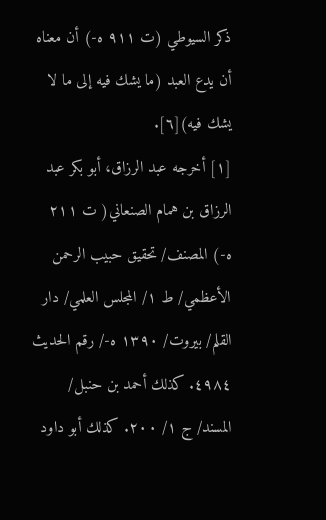ذكر السيوطي (ت ٩١١ ه-) أن معناه أن يدع العبد (ما يشك فيه إلى ما لا يشك فيه)[٦].
[١] أخرجه عبد الرزاق، أبو بكر عبد الرزاق بن همام الصنعاني( ت ٢١١ ه-) المصنف/ تحقيق حبيب الرحمن الأعظمي/ ط ١/ المجلس العلمي/ دار القلم/ بيروت/ ١٣٩٠ ه-/ رقم الحديث ٤٩٨٤. كذلك أحمد بن حنبل/ المسند/ ج ١/ ٢٠٠. كذلك أبو داود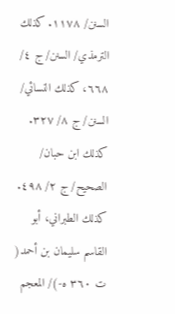السنن/ ١١٧٨. كذلك الترمذي/ السنن/ ج ٤/ ٦٦٨، كذلك النسائي/ السنن/ ج ٨/ ٣٢٧. كذلك ابن حبان/ الصحيح/ ج ٢/ ٤٩٨. كذلك الطبراني، أبو القاسم سليمان بن أحمد( ت ٣٦٠ ه-)/ المعجم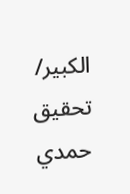الكبير/ تحقيق حمدي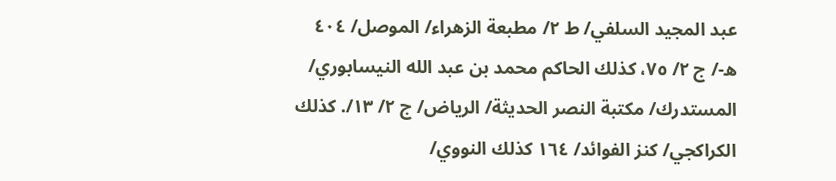عبد المجيد السلفي/ ط ٢/ مطبعة الزهراء/ الموصل/ ٤٠٤ ه-/ ج ٢/ ٧٥، كذلك الحاكم محمد بن عبد الله النيسابوري/ المستدرك/ مكتبة النصر الحديثة/ الرياض/ ج ٢/ ١٣/. كذلك الكراكجي/ كنز الفوائد/ ١٦٤ كذلك النووي/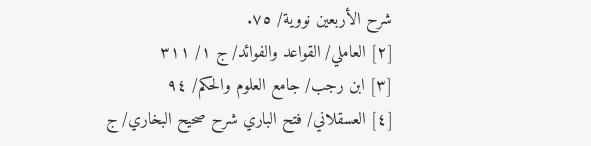شرح الأربعين نووية/ ٧٥.
[٢] العاملي/ القواعد والفوائد/ ج ١/ ٣١١
[٣] ابن رجب/ جامع العلوم والحكم/ ٩٤
[٤] العسقلاني/ فتح الباري شرح صحيح البخاري/ ج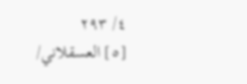٤/ ٢٩٣
[٥] العسقلاني/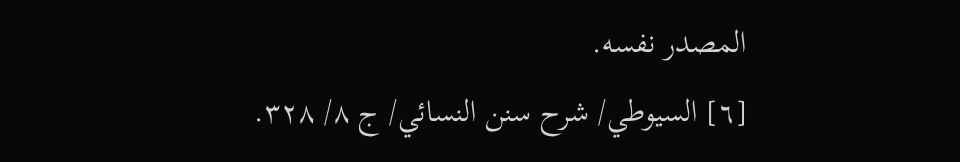المصدر نفسه.
[٦] السيوطي/ شرح سنن النسائي/ ج ٨/ ٣٢٨.